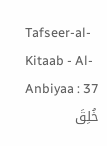Tafseer-al-Kitaab - Al-Anbiyaa : 37
خُلِقَ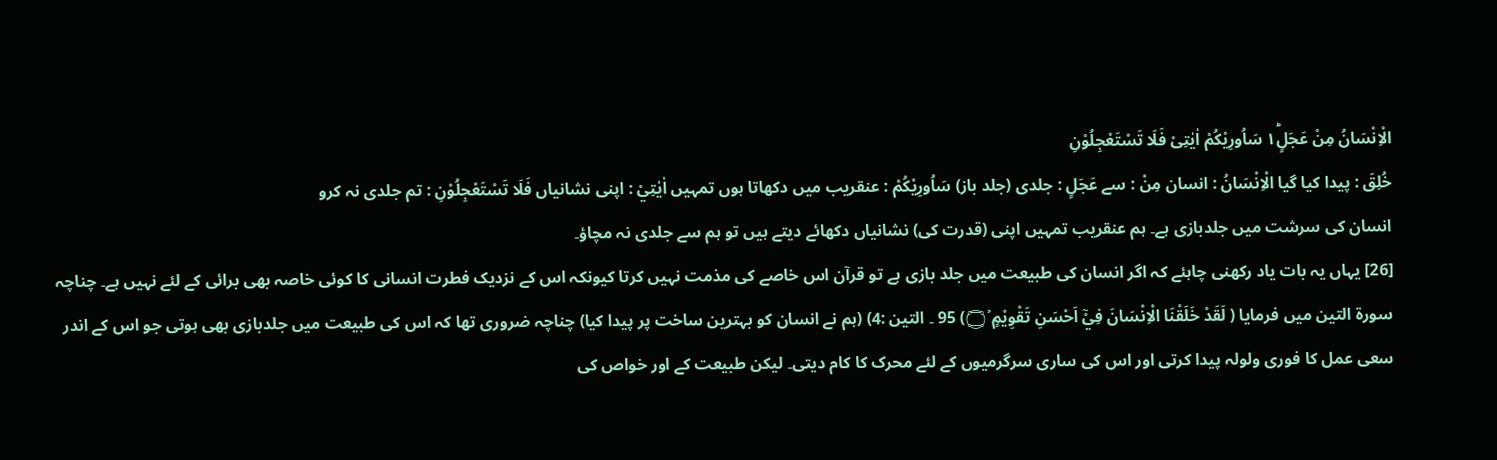الْاِنْسَانُ مِنْ عَجَلٍ١ؕ سَاُورِیْكُمْ اٰیٰتِیْ فَلَا تَسْتَعْجِلُوْنِ
خُلِقَ : پیدا کیا گیا الْاِنْسَانُ : انسان مِنْ : سے عَجَلٍ : جلدی (جلد باز) سَاُورِيْكُمْ : عنقریب میں دکھاتا ہوں تمہیں اٰيٰتِيْ : اپنی نشانیاں فَلَا تَسْتَعْجِلُوْنِ : تم جلدی نہ کرو
انسان کی سرشت میں جلدبازی ہے۔ ہم عنقریب تمہیں اپنی (قدرت کی) نشانیاں دکھائے دیتے ہیں تو ہم سے جلدی نہ مچاؤ۔
[26] یہاں یہ بات یاد رکھنی چاہئے کہ اگر انسان کی طبیعت میں جلد بازی ہے تو قرآن اس خاصے کی مذمت نہیں کرتا کیونکہ اس کے نزدیک فطرت انسانی کا کوئی خاصہ بھی برائی کے لئے نہیں ہے۔ چناچہ سورة التین میں فرمایا ( لَقَدْ خَلَقْنَا الْاِنْسَانَ فِيْٓ اَحْسَنِ تَقْوِيْمٍ ۝ۡ) 95 ۔ التین :4) (ہم نے انسان کو بہترین ساخت پر پیدا کیا) چناچہ ضروری تھا کہ اس کی طبیعت میں جلدبازی بھی ہوتی جو اس کے اندر سعی عمل کا فوری ولولہ پیدا کرتی اور اس کی ساری سرگرمیوں کے لئے محرک کا کام دیتی۔ لیکن طبیعت کے اور خواص کی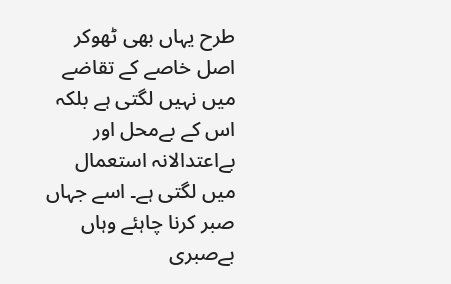طرح یہاں بھی ٹھوکر اصل خاصے کے تقاضے میں نہیں لگتی ہے بلکہ اس کے بےمحل اور بےاعتدالانہ استعمال میں لگتی ہے۔ اسے جہاں صبر کرنا چاہئے وہاں بےصبری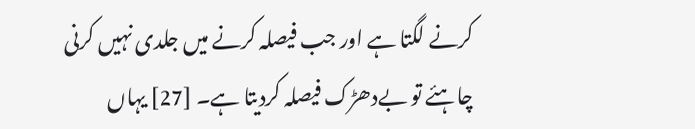کرنے لگتا ہے اور جب فیصلہ کرنے میں جلدی نہیں کرنی چاہئے تو بےدھڑک فیصلہ کردیتا ہے۔ [27] یہاں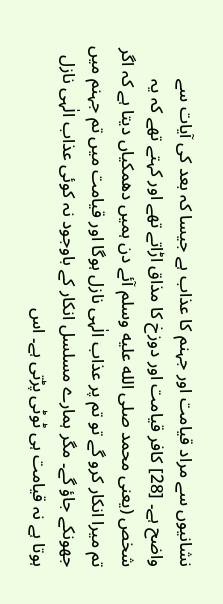نشانیوں سے مراد قیامت اور جہنم کا عذاب ہے جیسا کہ بعد کی آیات سے واضح ہے۔ [28] کافر قیامت اور دوزخ کا مذاق اڑاتے تھے اور کہتے تھے کہ یہ شخص (یعنی محمد صلى الله عليه وسلم آئے دن ہمیں دھمکیاں دیتا ہے کہ اگر تم میرا انکار کرو گے تو تم پر عذاب الٰہی نازل ہوگا اور قیامت میں تم جہنم میں جھونکے جاؤ گے۔ مگر ہمارے مسلسل انکار کے باوجود نہ کوئی عذاب الٰہی نازل ہوتا ہے نہ قیامت ہی ٹوٹی پڑتی ہے۔ اس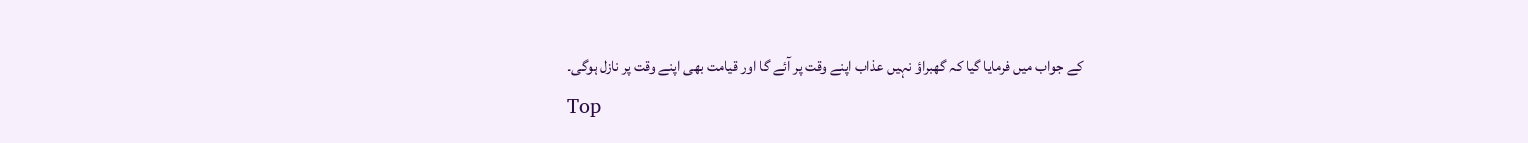کے جواب میں فرمایا گیا کہ گھبراؤ نہیں عذاب اپنے وقت پر آئے گا اور قیامت بھی اپنے وقت پر نازل ہوگی۔
Top